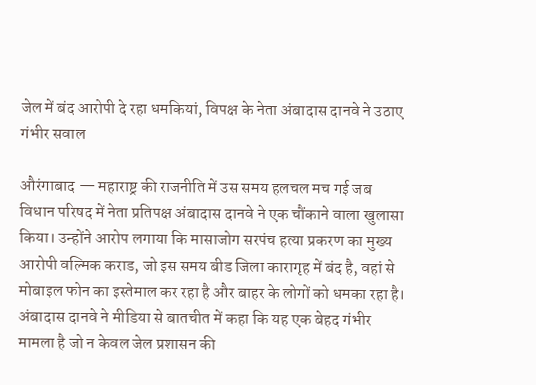जेल में बंद आरोपी दे रहा धमकियां, विपक्ष के नेता अंबादास दानवे ने उठाए गंभीर सवाल

औरंगाबाद — महाराष्ट्र की राजनीति में उस समय हलचल मच गई जब विधान परिषद में नेता प्रतिपक्ष अंबादास दानवे ने एक चौंकाने वाला खुलासा किया। उन्होंने आरोप लगाया कि मासाजोग सरपंच हत्या प्रकरण का मुख्य आरोपी वल्मिक कराड, जो इस समय बीड जिला कारागृह में बंद है, वहां से मोबाइल फोन का इस्तेमाल कर रहा है और बाहर के लोगों को धमका रहा है।
अंबादास दानवे ने मीडिया से बातचीत में कहा कि यह एक बेहद गंभीर मामला है जो न केवल जेल प्रशासन की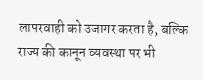लापरवाही को उजागर करता है, बल्कि राज्य की कानून व्यवस्था पर भी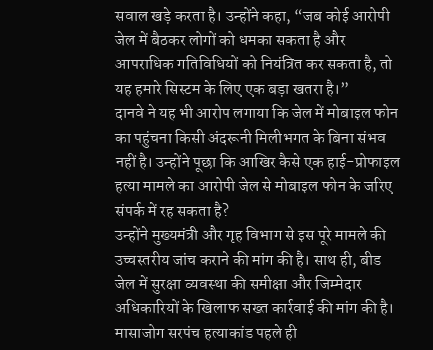सवाल खड़े करता है। उन्होंने कहा, “जब कोई आरोपी जेल में बैठकर लोगों को धमका सकता है और आपराधिक गतिविधियों को नियंत्रित कर सकता है, तो यह हमारे सिस्टम के लिए एक बड़ा खतरा है।”
दानवे ने यह भी आरोप लगाया कि जेल में मोबाइल फोन का पहुंचना किसी अंदरूनी मिलीभगत के बिना संभव नहीं है। उन्होंने पूछा कि आखिर कैसे एक हाई-प्रोफाइल हत्या मामले का आरोपी जेल से मोबाइल फोन के जरिए संपर्क में रह सकता है?
उन्होंने मुख्यमंत्री और गृह विभाग से इस पूरे मामले की उच्चस्तरीय जांच कराने की मांग की है। साथ ही, बीड जेल में सुरक्षा व्यवस्था की समीक्षा और जिम्मेदार अधिकारियों के खिलाफ सख्त कार्रवाई की मांग की है।
मासाजोग सरपंच हत्याकांड पहले ही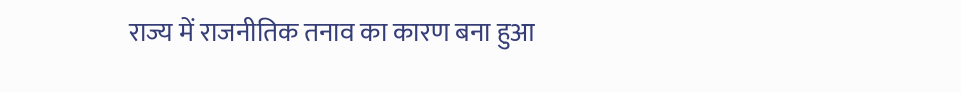राज्य में राजनीतिक तनाव का कारण बना हुआ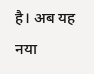है। अब यह नया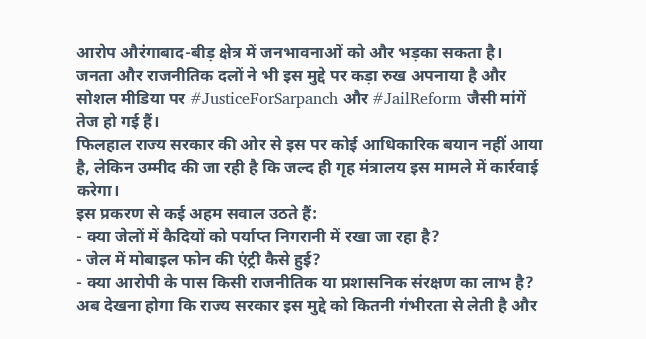आरोप औरंगाबाद-बीड़ क्षेत्र में जनभावनाओं को और भड़का सकता है।
जनता और राजनीतिक दलों ने भी इस मुद्दे पर कड़ा रुख अपनाया है और सोशल मीडिया पर #JusticeForSarpanch और #JailReform जैसी मांगें तेज हो गई हैं।
फिलहाल राज्य सरकार की ओर से इस पर कोई आधिकारिक बयान नहीं आया है, लेकिन उम्मीद की जा रही है कि जल्द ही गृह मंत्रालय इस मामले में कार्रवाई करेगा।
इस प्रकरण से कई अहम सवाल उठते हैं:
- क्या जेलों में कैदियों को पर्याप्त निगरानी में रखा जा रहा है?
- जेल में मोबाइल फोन की एंट्री कैसे हुई?
- क्या आरोपी के पास किसी राजनीतिक या प्रशासनिक संरक्षण का लाभ है?
अब देखना होगा कि राज्य सरकार इस मुद्दे को कितनी गंभीरता से लेती है और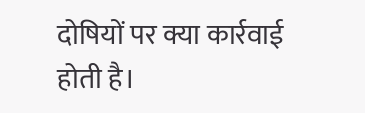दोषियों पर क्या कार्रवाई होती है।